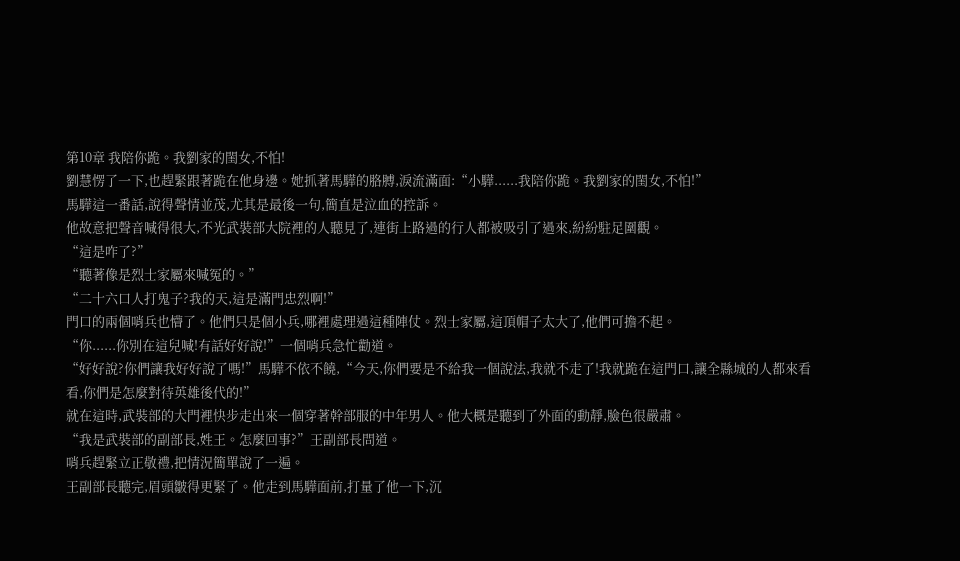第10章 我陪你跪。我劉家的閨女,不怕!
劉慧愣了一下,也趕緊跟著跪在他身邊。她抓著馬驊的胳膊,淚流滿面:“小驊......我陪你跪。我劉家的閨女,不怕!”
馬驊這一番話,說得聲情並茂,尤其是最後一句,簡直是泣血的控訴。
他故意把聲音喊得很大,不光武裝部大院裡的人聽見了,連街上路過的行人都被吸引了過來,紛紛駐足圍觀。
“這是咋了?”
“聽著像是烈士家屬來喊冤的。”
“二十六口人打鬼子?我的天,這是滿門忠烈啊!”
門口的兩個哨兵也懵了。他們只是個小兵,哪裡處理過這種陣仗。烈士家屬,這頂帽子太大了,他們可擔不起。
“你......你別在這兒喊!有話好好說!”一個哨兵急忙勸道。
“好好說?你們讓我好好說了嗎!”馬驊不依不饒,“今天,你們要是不給我一個說法,我就不走了!我就跪在這門口,讓全縣城的人都來看看,你們是怎麼對待英雄後代的!”
就在這時,武裝部的大門裡快步走出來一個穿著幹部服的中年男人。他大概是聽到了外面的動靜,臉色很嚴肅。
“我是武裝部的副部長,姓王。怎麼回事?”王副部長問道。
哨兵趕緊立正敬禮,把情況簡單說了一遍。
王副部長聽完,眉頭皺得更緊了。他走到馬驊面前,打量了他一下,沉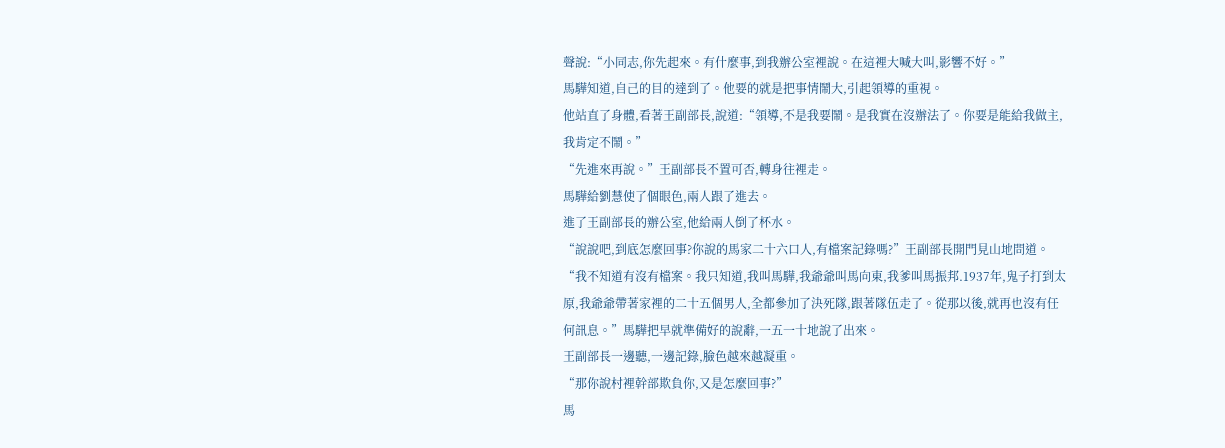聲說:“小同志,你先起來。有什麼事,到我辦公室裡說。在這裡大喊大叫,影響不好。”
馬驊知道,自己的目的達到了。他要的就是把事情鬧大,引起領導的重視。
他站直了身體,看著王副部長,說道:“領導,不是我要鬧。是我實在沒辦法了。你要是能給我做主,我肯定不鬧。”
“先進來再說。”王副部長不置可否,轉身往裡走。
馬驊給劉慧使了個眼色,兩人跟了進去。
進了王副部長的辦公室,他給兩人倒了杯水。
“說說吧,到底怎麼回事?你說的馬家二十六口人,有檔案記錄嗎?”王副部長開門見山地問道。
“我不知道有沒有檔案。我只知道,我叫馬驊,我爺爺叫馬向東,我爹叫馬振邦.1937年,鬼子打到太原,我爺爺帶著家裡的二十五個男人,全都參加了決死隊,跟著隊伍走了。從那以後,就再也沒有任何訊息。”馬驊把早就準備好的說辭,一五一十地說了出來。
王副部長一邊聽,一邊記錄,臉色越來越凝重。
“那你說村裡幹部欺負你,又是怎麼回事?”
馬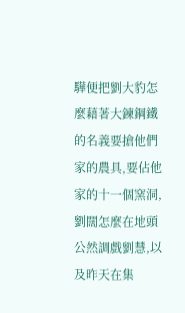驊便把劉大豹怎麼藉著大鍊鋼鐵的名義要搶他們家的農具,要佔他家的十一個窯洞,劉闊怎麼在地頭公然調戲劉慧,以及昨天在集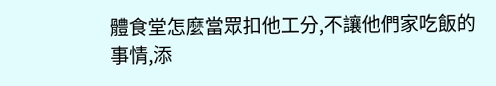體食堂怎麼當眾扣他工分,不讓他們家吃飯的事情,添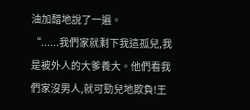油加醋地說了一遍。
“......我們家就剩下我這孤兒,我是被外人的大爹養大。他們看我們家沒男人,就可勁兒地欺負!王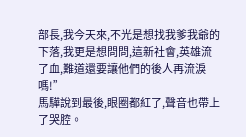部長,我今天來,不光是想找我爹我爺的下落,我更是想問問,這新社會,英雄流了血,難道還要讓他們的後人再流淚嗎!”
馬驊說到最後,眼圈都紅了,聲音也帶上了哭腔。